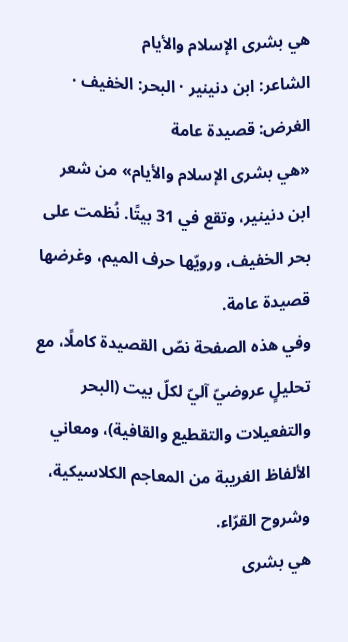هي بشرى الإسلام والأيام
الشاعر: ابن دنينير · البحر: الخفيف · الغرض: قصيدة عامة
«هي بشرى الإسلام والأيام» من شعر ابن دنينير، وتقع في 31 بيتًا. نُظمت على بحر الخفيف، ورويّها حرف الميم، وغرضها قصيدة عامة.
وفي هذه الصفحة نصّ القصيدة كاملًا، مع تحليلٍ عروضيّ آليّ لكلّ بيت (البحر والتفعيلات والتقطيع والقافية)، ومعاني الألفاظ الغريبة من المعاجم الكلاسيكية، وشروح القرّاء.
هي بشرى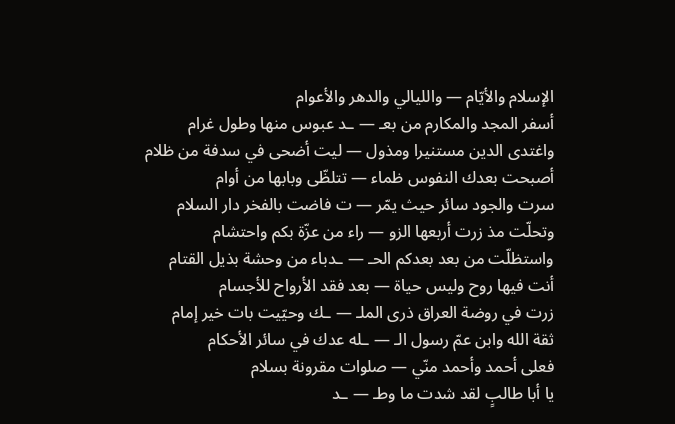الإسلام والأيّام — والليالي والدهر والأعوام
أسفر المجد والمكارم من بعـ — ـد عبوس منها وطول غرام
واغتدى الدين مستنيرا ومذول — ليت أضحى في سدفة من ظلام
أصبحت بعدك النفوس ظماء — تتلظّى وبابها من أوام
سرت والجود سائر حيث يمّر — ت فاضت بالفخر دار السلام
وتحلّت مذ زرت أربعها الزو — راء من عزّة بكم واحتشام
واستظلّت من بعد بعدكم الحـ — ـدباء من وحشة بذيل القتام
أنت فيها روح وليس حياة — بعد فقد الأرواح للأجسام
زرت في روضة العراق ذرى الملـ — ـك وحيّيت بات خير إمام
ثقة الله وابن عمّ رسول الـ — ـله عدك في سائر الأحكام
فعلى أحمد وأحمد منّي — صلوات مقرونة بسلام
يا أبا طالبٍ لقد شدت ما وطـ — ـد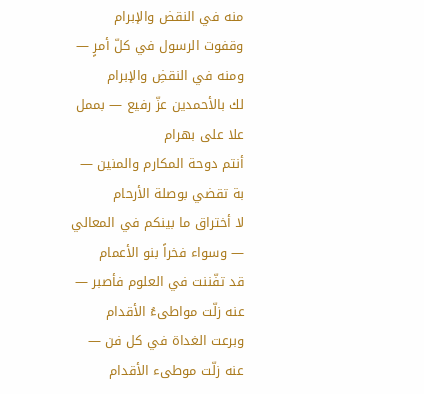منه في النقض والإبرام
وقفوت الرسول في كلّ أمرٍ — ومنه في النقضِ والإبرام
لك بالأحمدين عزّ رفيع — بممل علا على بهرام
أنتم دوحة المكارم والمنين — بة تقضي بوصلة الأرحام
لا أختراق ما بينكم في المعالي — وسواء فخراً بنو الأعمام
قد تفّننت في العلوم فأصبر — عنه زلّت مواطىءُ الأقدام
وبرعت الغداة في كل فن — عنه زلّت موطىء الأقدام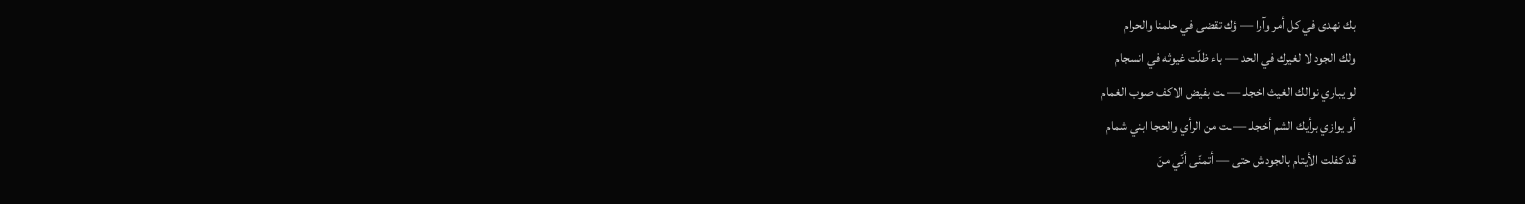بك نهدى في كل أمر وآرا — ؤك تقضى في حلمنا والحرام
ولك الجود لا لغيرك في الحد — باء ظلّت غيوثه في انسجام
لو يباري نوالك الغيث اخجلـ — ـت بفيض الاكف صوب الغمام
أو يوازي برأيك الشم أخجلـ — ـت من الرأي والحجا ابني شمام
قد كفلت الأيتام بالجودش حتى — أتمنّى أنّي منَ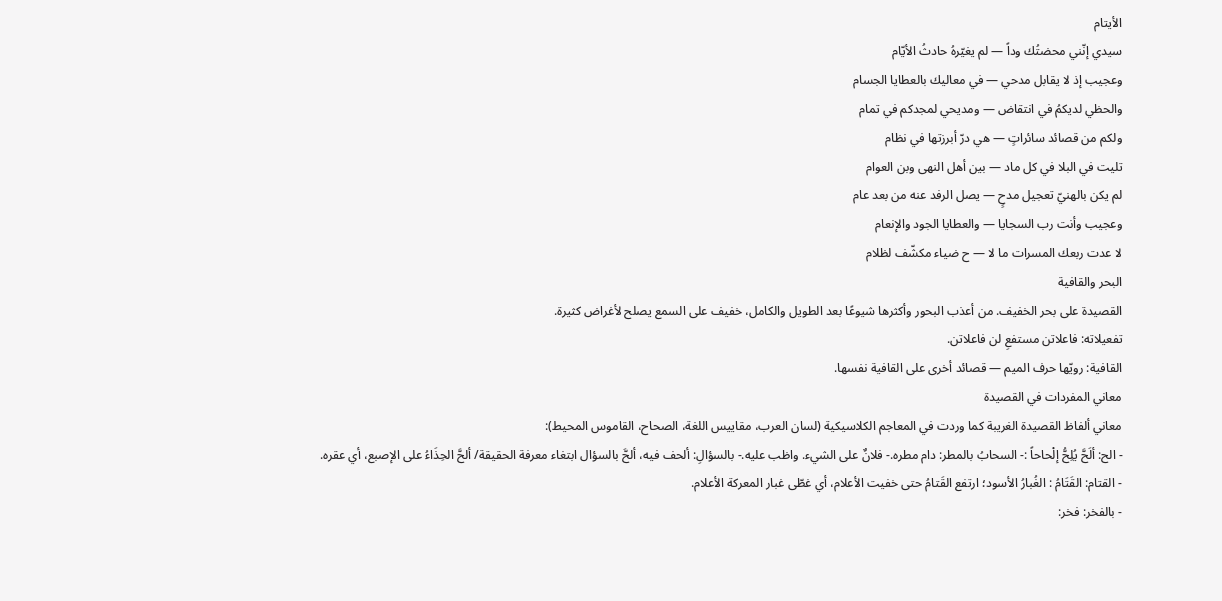الأيتام
سيدي إنّني محضتُك وداً — لم يغيّرهُ حادثُ الأيّام
وعجيب إذ لا يقابل مدحي — في معاليك بالعطايا الجسام
والحظي لديكمُ في انتقاض — ومديحي لمجدكم في تمام
ولكم من قصائد سائراتٍ — هي درّ أبرزتها في نظام
تليت في البلا في كل ماد — بين أهل النهى وبن العوام
لم يكن بالهنيّ تعجيل مدحٍ — يصل الرفد عنه من بعد عام
وعجيب وأنت رب السجايا — والعطايا الجود والإنعام
لا عدت ربعك المسرات ما لا — ح ضياء مكشّف لظلام
البحر والقافية
القصيدة على بحر الخفيف. من أعذب البحور وأكثرها شيوعًا بعد الطويل والكامل، خفيف على السمع يصلح لأغراض كثيرة.
تفعيلاته: فاعلاتن مستفعِ لن فاعلاتن.
القافية: رويّها حرف الميم — قصائد أخرى على القافية نفسها.
معاني المفردات في القصيدة
معاني ألفاظ القصيدة الغريبة كما وردت في المعاجم الكلاسيكية (لسان العرب، مقاييس اللغة، الصحاح، القاموس المحيط):
- الح: ألَحَّ يُلِحُّ إلْحاحاً :- السحابُ بالمطر: دام مطره.- فلانٌ على الشيء. واظب عليه.- بالسؤالِ: ألحف فيه، ألحَّ بالسؤال ابتغاء معرفة الحقيقة/ ألحَّ الحِذَاءُ على الإصبع، أي عقره.
- القتام: القَتَامُ : الغُبارُ الأسود؛ ارتفع القَتامُ حتى خفيت الأعلام، أي غطّى غبار المعركة الأعلام.
- بالفخر: فخر: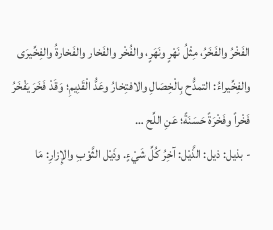الفَخْرُ والفَخَرُ، مِثْلُ نَهْرٍ ونَهَرٍ، والفُخْر والفَخار والفَخارةُ والفِخِّيرَى والفِخِّيراءُ: التمدُّح بِالْخِصَالِ والافتِخارُ وعَدُّ الْقَدِيمِ؛ وَقَدْ فَخَرَ يَفْخَرُ فَخْراً وفَخْرَةً حَسَنَةً؛ عَنِ اللِّح …
- بذيل: ذيل: الذَّيْل: آخِرُ كُلِّ شَيْءٍ. وذَيْل الثَّوْبِ والإِزارِ: مَا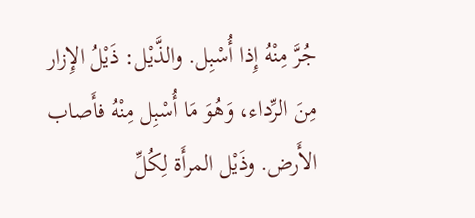جُرَّ مِنْهُ إِذا أُسْبِل. والذَّيْل: ذَيْلُ الإِزار مِنَ الرِّداء، وَهُوَ مَا أُسْبِل مِنْهُ فأَصاب الأَرض. وذَيْل المرأَة لِكُلِّ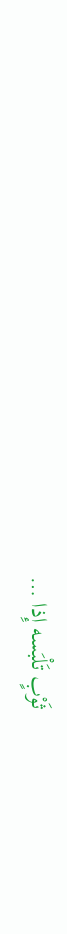ثَوْبٍ تَلْبَسه إِذا …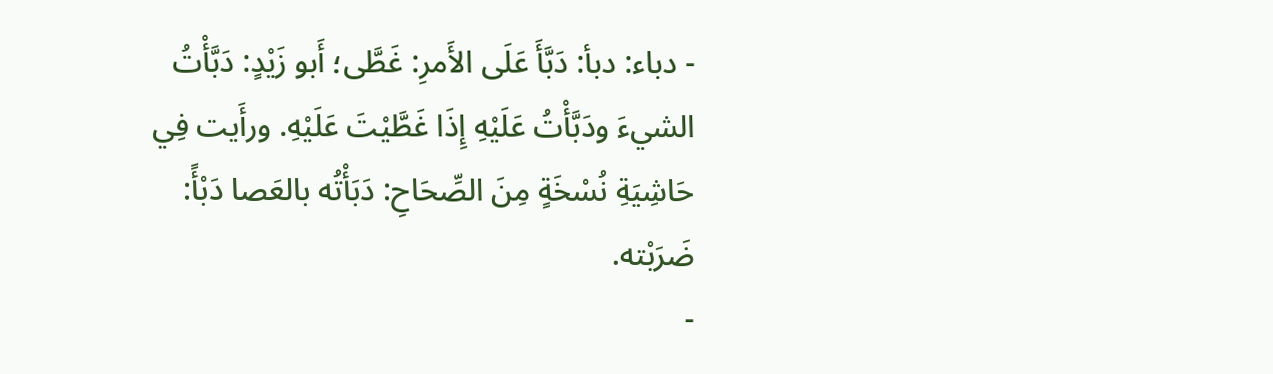- دباء: دبأ: دَبَّأَ عَلَى الأَمرِ: غَطَّى؛ أَبو زَيْدٍ: دَبَّأْتُ الشيءَ ودَبَّأْتُ عَلَيْهِ إِذَا غَطَّيْتَ عَلَيْهِ. ورأَيت فِي حَاشِيَةِ نُسْخَةٍ مِنَ الصِّحَاحِ: دَبَأْتُه بالعَصا دَبْأً: ضَرَبْته.
-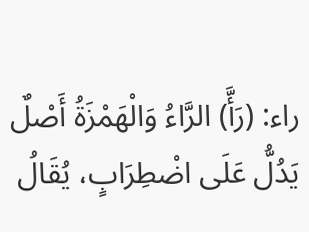راء: (رَأَّ) الرَّاءُ وَالْهَمْزَةُ أَصْلٌ يَدُلُّ عَلَى اضْطِرَابٍ، يُقَالُ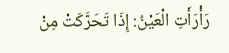رَأْرَأَتِ الْعَيْنُ: إِذَا تَحَرَّكَتْ مِنْ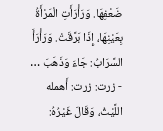ضَعْفِهَا. وَرَأْرَأَتِ الْمَرْأَةُ بِعَيْنِهَا، إِذَا بَرَّقَتْ. وَرَأْرَأَ السَّرَابُ: جَاءَ وَذَهَبَ …
- زرت: زرت: أَهمله اللَّيْثُ، وَقَالَ غَيْرُهُ: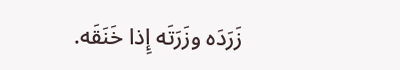زَرَدَه وزَرَتَه إِذا خَنَقَه.